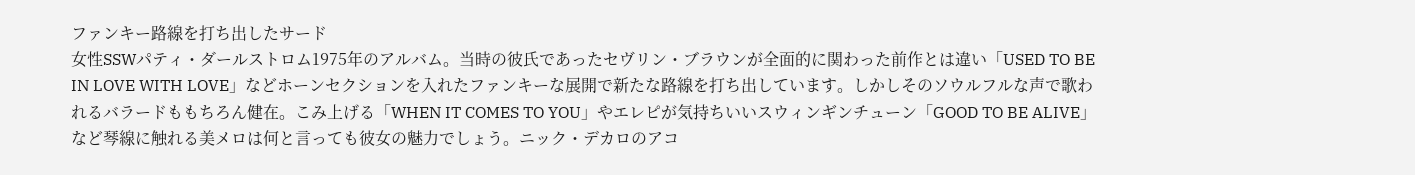ファンキー路線を打ち出したサード
女性SSWパティ・ダールストロム1975年のアルバム。当時の彼氏であったセヴリン・ブラウンが全面的に関わった前作とは違い「USED TO BE IN LOVE WITH LOVE」などホーンセクションを入れたファンキーな展開で新たな路線を打ち出しています。しかしそのソウルフルな声で歌われるバラードももちろん健在。こみ上げる「WHEN IT COMES TO YOU」やエレピが気持ちいいスウィンギンチューン「GOOD TO BE ALIVE」など琴線に触れる美メロは何と言っても彼女の魅力でしょう。ニック・デカロのアコ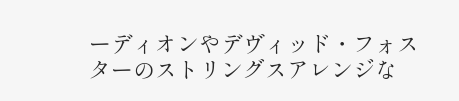ーディオンやデヴィッド・フォスターのストリングスアレンジな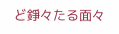ど錚々たる面々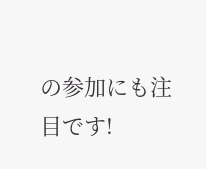の参加にも注目です!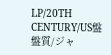LP/20TH CENTURY/US盤
盤質/ジャ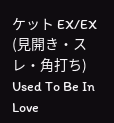ケット EX/EX (見開き・スレ・角打ち)
Used To Be In Love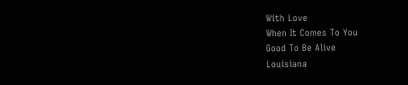With Love
When It Comes To You
Good To Be Alive
Louisiana